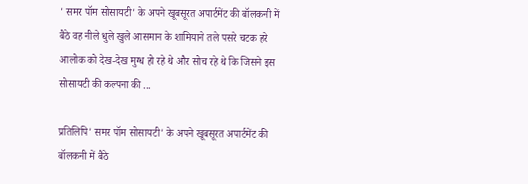' समर पॉम सोसायटी' के अपने खूबसूरत अपार्टमेंट की बॉलकनी में बैठे वह नीले धुले खुले आसमान के शामियाने तले पसरे चटक हरे आलोक को देख-देख मुग्ध हो रहे थे और सोच रहे थे कि जिसने इस सोसायटी की कल्पना की ...

प्रतिलिपि' समर पॉम सोसायटी' के अपने खूबसूरत अपार्टमेंट की बॉलकनी में बैठे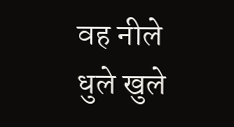वह नीले धुले खुले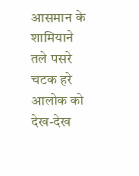आसमान के शामियाने तले पसरे चटक हरे आलोक को देख-देख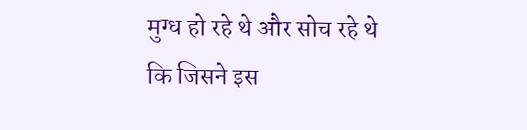मुग्ध हो रहे थे और सोच रहे थे कि जिसने इस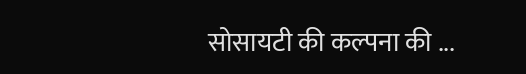सोसायटी की कल्पना की ...